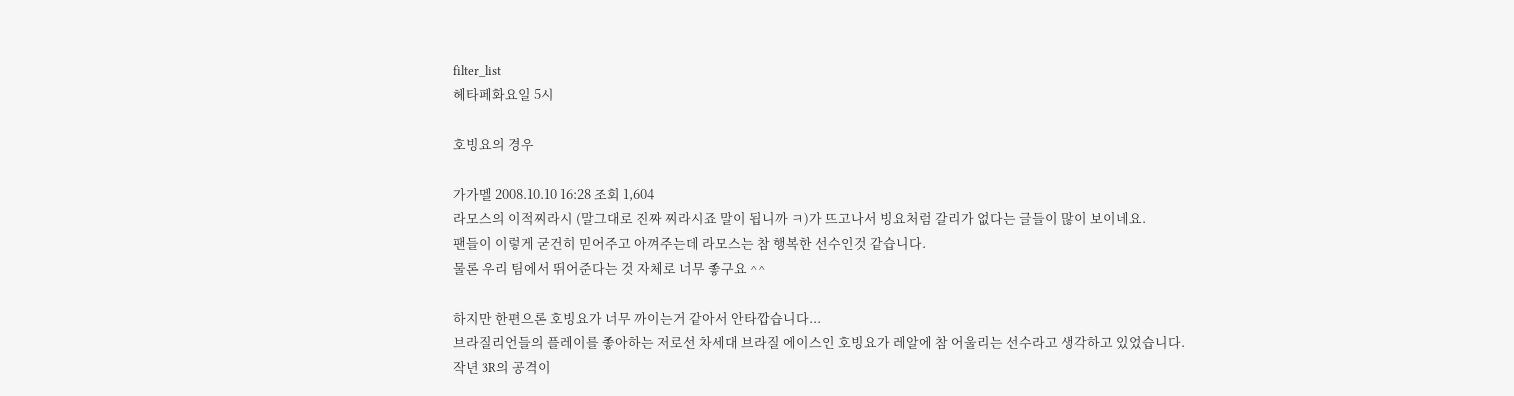filter_list
헤타페화요일 5시

호빙요의 경우

가가멜 2008.10.10 16:28 조회 1,604
라모스의 이적찌라시 (말그대로 진짜 찌라시죠 말이 됩니까 ㅋ)가 뜨고나서 빙요처럼 갈리가 없다는 글들이 많이 보이네요.
팬들이 이렇게 굳건히 믿어주고 아껴주는데 라모스는 참 행복한 선수인것 같습니다.
물론 우리 팀에서 뛰어준다는 것 자체로 너무 좋구요 ^^

하지만 한편으론 호빙요가 너무 까이는거 같아서 안타깝습니다...
브라질리언들의 플레이를 좋아하는 저로선 차세대 브라질 에이스인 호빙요가 레알에 참 어울리는 선수라고 생각하고 있었습니다.
작년 3R의 공격이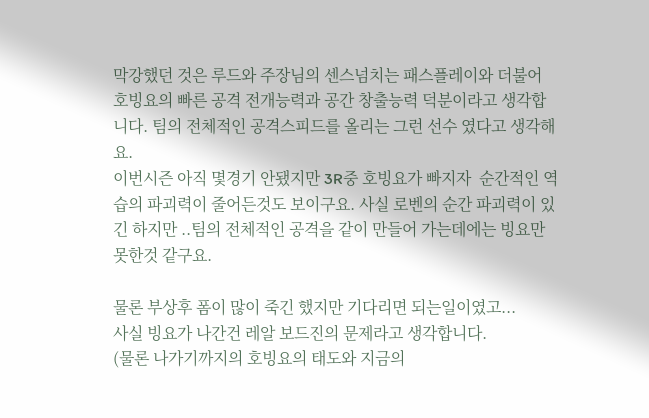막강했던 것은 루드와 주장님의 센스넘치는 패스플레이와 더불어 호빙요의 빠른 공격 전개능력과 공간 창출능력 덕분이라고 생각합니다. 팀의 전체적인 공격스피드를 올리는 그런 선수 였다고 생각해요.
이번시즌 아직 몇경기 안됐지만 3R중 호빙요가 빠지자  순간적인 역습의 파괴력이 줄어든것도 보이구요. 사실 로벤의 순간 파괴력이 있긴 하지만 ..팀의 전체적인 공격을 같이 만들어 가는데에는 빙요만 못한것 같구요.

물론 부상후 폼이 많이 죽긴 했지만 기다리면 되는일이였고...
사실 빙요가 나간건 레알 보드진의 문제라고 생각합니다.
(물론 나가기까지의 호빙요의 태도와 지금의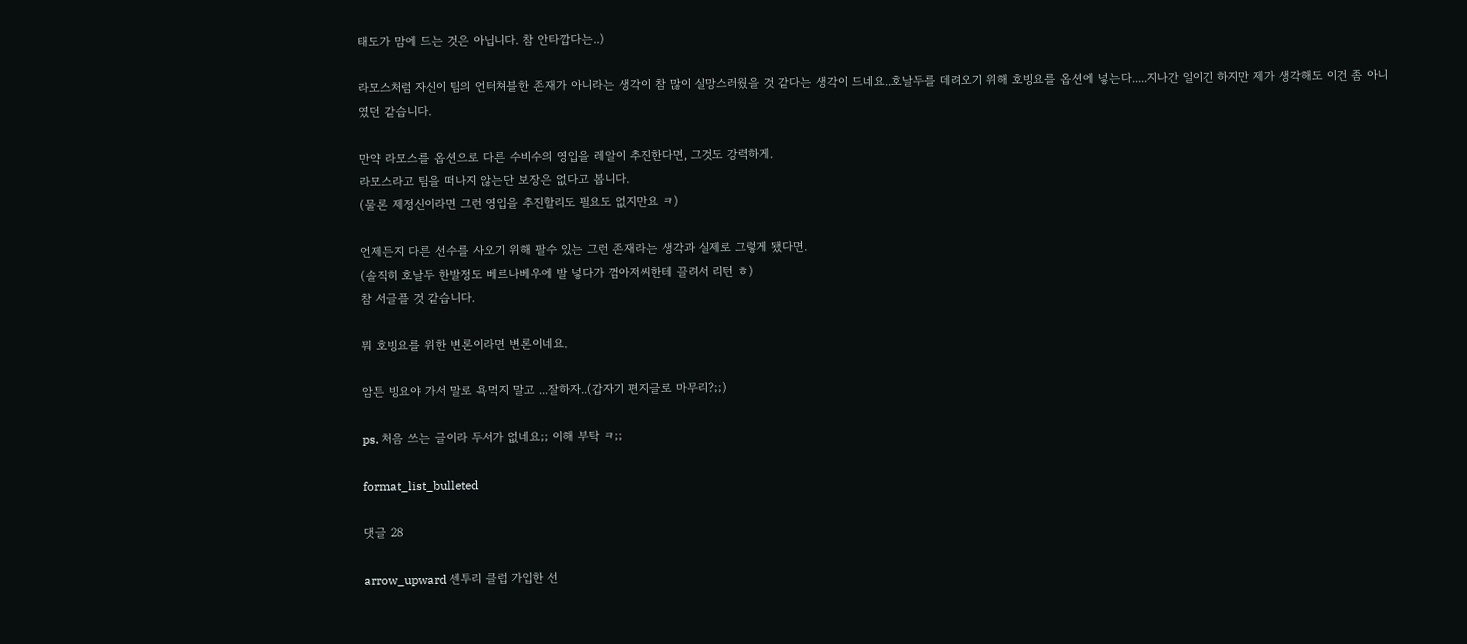태도가 맘에 드는 것은 아닙니다. 참 안타깝다는..)

라모스처럼 자신이 팀의 언터쳐블한 존재가 아니라는 생각이 참 많이 실망스러웠을 것 같다는 생각이 드네요..호날두를 데려오기 위해 호빙요를 옵션에 넣는다.....지나간 일이긴 하지만 제가 생각해도 이건 좀 아니였던 같습니다.

만약 라모스를 옵션으로 다른 수비수의 영입을 레알이 추진한다면, 그것도 강력하게.
라모스라고 팀을 떠나지 않는단 보장은 없다고 봅니다.
(물론 제정신이라면 그런 영입을 추진할리도 필요도 없지만요 ㅋ)

언제든지 다른 선수를 사오기 위해 팔수 있는 그런 존재라는 생각과 실제로 그렇게 됐다면.
(솔직히 호날두 한발정도 베르나베우에 발 넣다가 껌아저씨한테 끌려서 리턴 ㅎ)
참 서글플 것 같습니다.

뭐 호빙요를 위한 변론이라면 변론이네요.

암튼 빙요야 가서 말로 욕먹지 말고 ...잘하자..(갑자기 편지글로 마무리?;;)

ps. 처음 쓰는 글이라 두서가 없네요;; 이해 부탁 ㅋ;;

format_list_bulleted

댓글 28

arrow_upward 센투리 클럽 가입한 선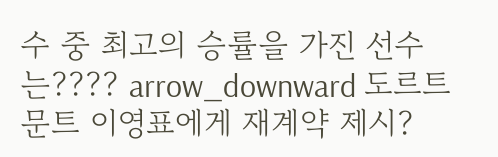수 중 최고의 승률을 가진 선수는???? arrow_downward 도르트문트 이영표에게 재계약 제시?